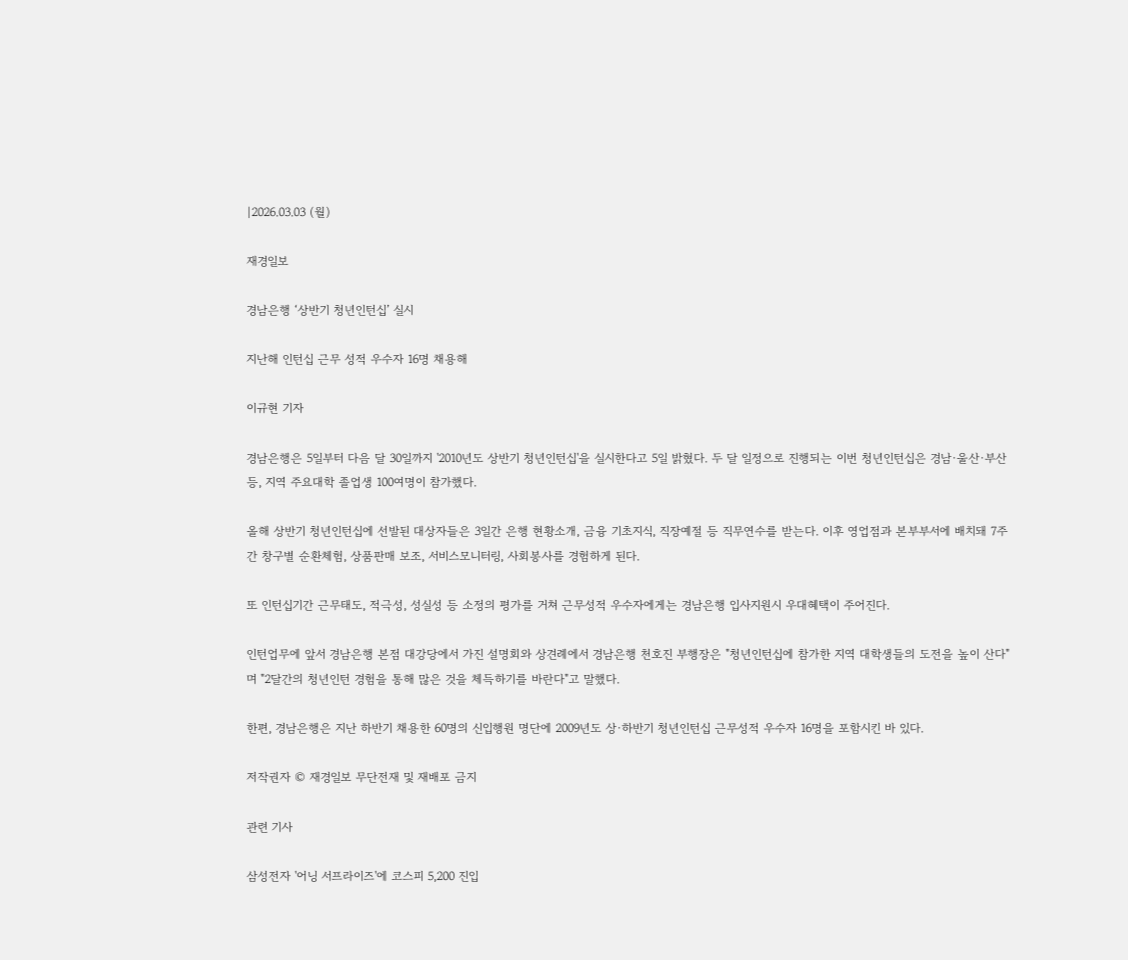|2026.03.03 (월)

재경일보

경남은행 ‘상반기 청년인턴십’ 실시

지난해 인턴십 근무 성적 우수자 16명 채용해

이규현 기자

경남은행은 5일부터 다음 달 30일까지 '2010년도 상반기 청년인턴십'을 실시한다고 5일 밝혔다. 두 달 일정으로 진행되는 이번 청년인턴십은 경남·울산·부산 등, 지역 주요대학 졸업생 100여명이 참가했다.

올해 상반기 청년인턴십에 선발된 대상자들은 3일간 은행 현황소개, 금융 기초지식, 직장예절 등 직무연수를 받는다. 이후 영업점과 본부부서에 배치돼 7주간 창구별 순환체험, 상품판매 보조, 서비스모니터링, 사회봉사를 경험하게 된다.

또 인턴십기간 근무태도, 적극성, 성실성 등 소정의 평가를 거쳐 근무성적 우수자에게는 경남은행 입사지원시 우대혜택이 주어진다.

인턴업무에 앞서 경남은행 본점 대강당에서 가진 설명회와 상견례에서 경남은행 천호진 부행장은 "청년인턴십에 참가한 지역 대학생들의 도전을 높이 산다"며 "2달간의 청년인턴 경험을 통해 많은 것을 체득하기를 바란다"고 말했다.

한편, 경남은행은 지난 하반기 채용한 60명의 신입행원 명단에 2009년도 상·하반기 청년인턴십 근무성적 우수자 16명을 포함시킨 바 있다.

저작권자 © 재경일보 무단전재 및 재배포 금지

관련 기사

삼성전자 '어닝 서프라이즈'에 코스피 5,200 진입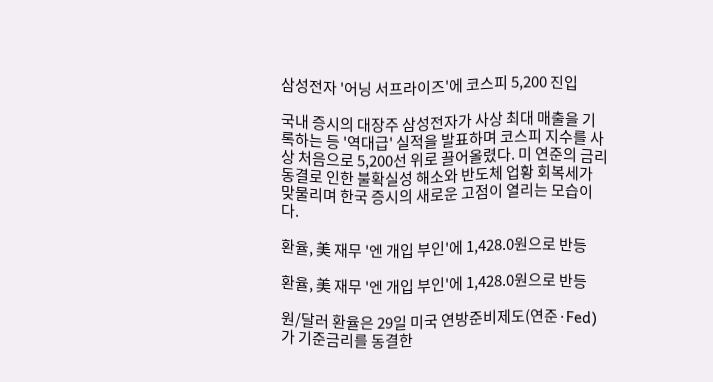삼성전자 '어닝 서프라이즈'에 코스피 5,200 진입

국내 증시의 대장주 삼성전자가 사상 최대 매출을 기록하는 등 '역대급' 실적을 발표하며 코스피 지수를 사상 처음으로 5,200선 위로 끌어올렸다. 미 연준의 금리 동결로 인한 불확실성 해소와 반도체 업황 회복세가 맞물리며 한국 증시의 새로운 고점이 열리는 모습이다.

환율, 美 재무 '엔 개입 부인'에 1,428.0원으로 반등

환율, 美 재무 '엔 개입 부인'에 1,428.0원으로 반등

원/달러 환율은 29일 미국 연방준비제도(연준·Fed)가 기준금리를 동결한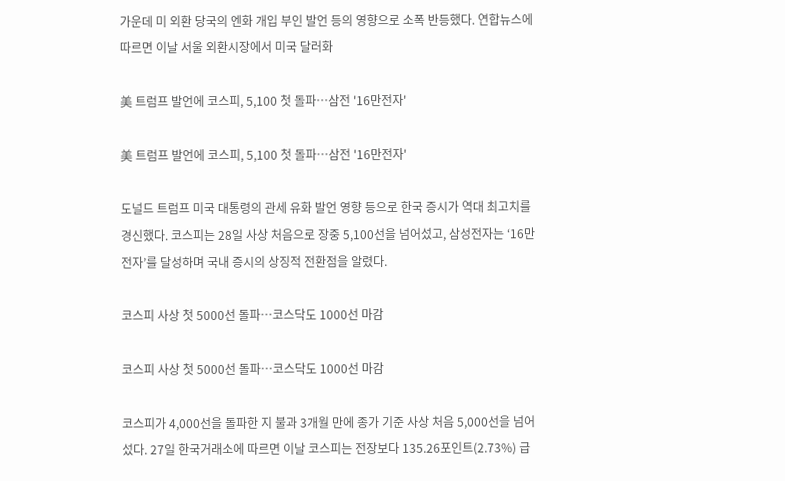가운데 미 외환 당국의 엔화 개입 부인 발언 등의 영향으로 소폭 반등했다. 연합뉴스에 따르면 이날 서울 외환시장에서 미국 달러화

美 트럼프 발언에 코스피, 5,100 첫 돌파…삼전 '16만전자'

美 트럼프 발언에 코스피, 5,100 첫 돌파…삼전 '16만전자'

도널드 트럼프 미국 대통령의 관세 유화 발언 영향 등으로 한국 증시가 역대 최고치를 경신했다. 코스피는 28일 사상 처음으로 장중 5,100선을 넘어섰고, 삼성전자는 ‘16만전자’를 달성하며 국내 증시의 상징적 전환점을 알렸다.

코스피 사상 첫 5000선 돌파…코스닥도 1000선 마감

코스피 사상 첫 5000선 돌파…코스닥도 1000선 마감

코스피가 4,000선을 돌파한 지 불과 3개월 만에 종가 기준 사상 처음 5,000선을 넘어섰다. 27일 한국거래소에 따르면 이날 코스피는 전장보다 135.26포인트(2.73%) 급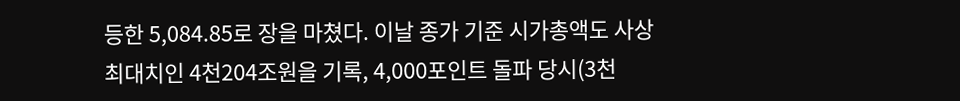등한 5,084.85로 장을 마쳤다. 이날 종가 기준 시가총액도 사상 최대치인 4천204조원을 기록, 4,000포인트 돌파 당시(3천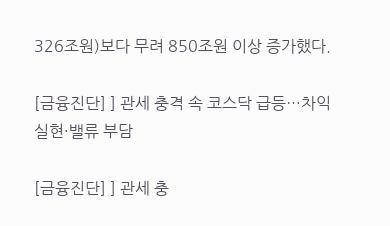326조원)보다 무려 850조원 이상 증가했다.

[금융진단] ] 관세 충격 속 코스닥 급등…차익실현·밸류 부담

[금융진단] ] 관세 충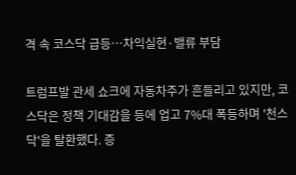격 속 코스닥 급등…차익실현·밸류 부담

트럼프발 관세 쇼크에 자동차주가 흔들리고 있지만, 코스닥은 정책 기대감을 등에 업고 7%대 폭등하며 '천스닥'을 탈환했다. 증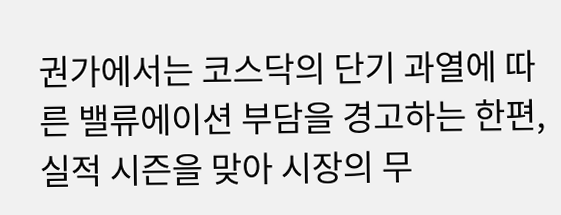권가에서는 코스닥의 단기 과열에 따른 밸류에이션 부담을 경고하는 한편, 실적 시즌을 맞아 시장의 무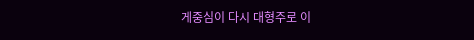게중심이 다시 대형주로 이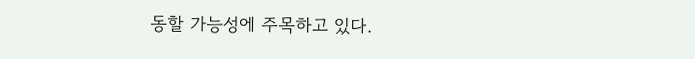동할 가능성에 주목하고 있다.